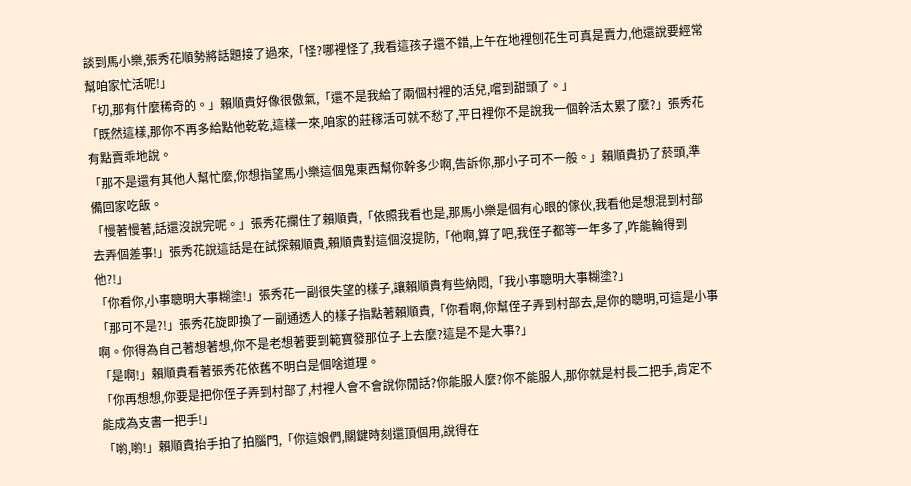談到馬小樂,張秀花順勢將話題接了過來,「怪?哪裡怪了,我看這孩子還不錯,上午在地裡刨花生可真是賣力,他還說要經常幫咱家忙活呢!」
「切,那有什麼稀奇的。」賴順貴好像很傲氣,「還不是我給了兩個村裡的活兒,嚐到甜頭了。」
「既然這樣,那你不再多給點他乾乾,這樣一來,咱家的莊稼活可就不愁了,平日裡你不是說我一個幹活太累了麼?」張秀花有點賣乖地說。
「那不是還有其他人幫忙麼,你想指望馬小樂這個鬼東西幫你幹多少啊,告訴你,那小子可不一般。」賴順貴扔了菸頭,準備回家吃飯。
「慢著慢著,話還沒說完呢。」張秀花攔住了賴順貴,「依照我看也是,那馬小樂是個有心眼的傢伙,我看他是想混到村部去弄個差事!」張秀花說這話是在試探賴順貴,賴順貴對這個沒提防,「他啊,算了吧,我侄子都等一年多了,咋能輪得到他?!」
「你看你,小事聰明大事糊塗!」張秀花一副很失望的樣子,讓賴順貴有些納悶,「我小事聰明大事糊塗?」
「那可不是?!」張秀花旋即換了一副通透人的樣子指點著賴順貴,「你看啊,你幫侄子弄到村部去,是你的聰明,可這是小事啊。你得為自己著想著想,你不是老想著要到範寶發那位子上去麼?這是不是大事?」
「是啊!」賴順貴看著張秀花依舊不明白是個啥道理。
「你再想想,你要是把你侄子弄到村部了,村裡人會不會說你閒話?你能服人麼?你不能服人,那你就是村長二把手,肯定不能成為支書一把手!」
「喲,喲!」賴順貴抬手拍了拍腦門,「你這娘們,關鍵時刻還頂個用,說得在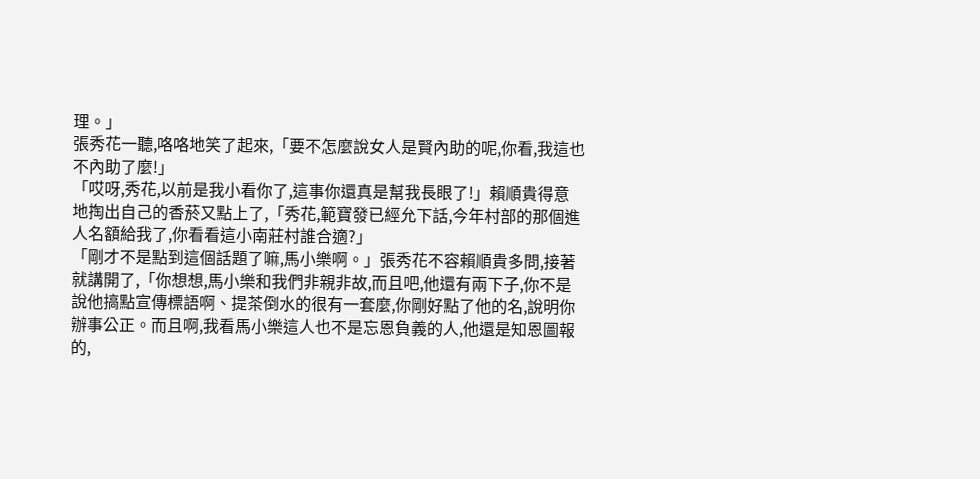理。」
張秀花一聽,咯咯地笑了起來,「要不怎麼說女人是賢內助的呢,你看,我這也不內助了麼!」
「哎呀,秀花,以前是我小看你了,這事你還真是幫我長眼了!」賴順貴得意地掏出自己的香菸又點上了,「秀花,範寶發已經允下話,今年村部的那個進人名額給我了,你看看這小南莊村誰合適?」
「剛才不是點到這個話題了嘛,馬小樂啊。」張秀花不容賴順貴多問,接著就講開了,「你想想,馬小樂和我們非親非故,而且吧,他還有兩下子,你不是說他搞點宣傳標語啊、提茶倒水的很有一套麼,你剛好點了他的名,說明你辦事公正。而且啊,我看馬小樂這人也不是忘恩負義的人,他還是知恩圖報的,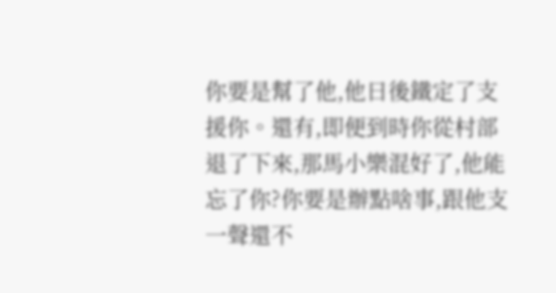你要是幫了他,他日後鐵定了支援你。還有,即便到時你從村部退了下來,那馬小樂混好了,他能忘了你?你要是辦點啥事,跟他支一聲還不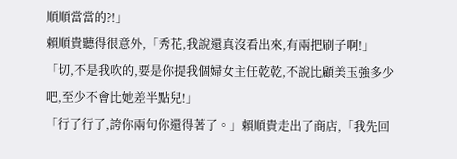順順當當的?!」
賴順貴聽得很意外,「秀花,我說還真沒看出來,有兩把刷子啊!」
「切,不是我吹的,要是你提我個婦女主任乾乾,不說比顧美玉強多少吧,至少不會比她差半點兒!」
「行了行了,誇你兩句你還得著了。」賴順貴走出了商店,「我先回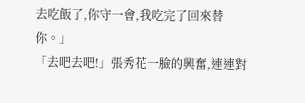去吃飯了,你守一會,我吃完了回來替你。」
「去吧去吧!」張秀花一臉的興奮,連連對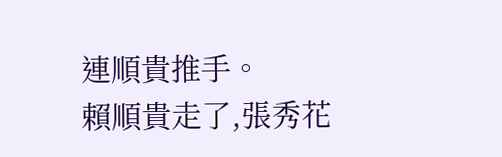連順貴推手。
賴順貴走了,張秀花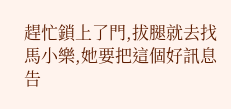趕忙鎖上了門,拔腿就去找馬小樂,她要把這個好訊息告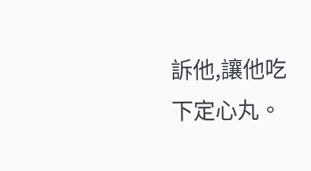訴他,讓他吃下定心丸。